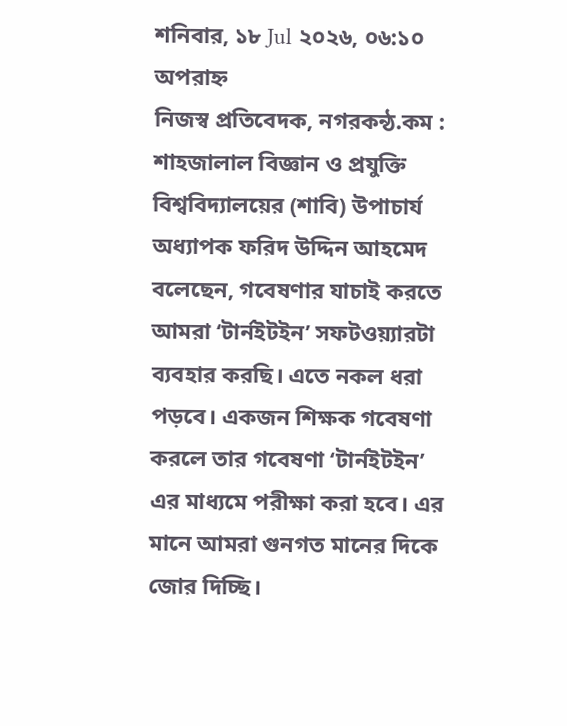শনিবার, ১৮ Jul ২০২৬, ০৬:১০ অপরাহ্ন
নিজস্ব প্রতিবেদক, নগরকন্ঠ.কম : শাহজালাল বিজ্ঞান ও প্রযুক্তি বিশ্ববিদ্যালয়ের (শাবি) উপাচার্য অধ্যাপক ফরিদ উদ্দিন আহমেদ বলেছেন, গবেষণার যাচাই করতে আমরা ‘টার্নইটইন’ সফটওয়্যারটা ব্যবহার করছি। এতে নকল ধরা পড়বে। একজন শিক্ষক গবেষণা করলে তার গবেষণা ‘টার্নইটইন’ এর মাধ্যমে পরীক্ষা করা হবে। এর মানে আমরা গুনগত মানের দিকে জোর দিচ্ছি।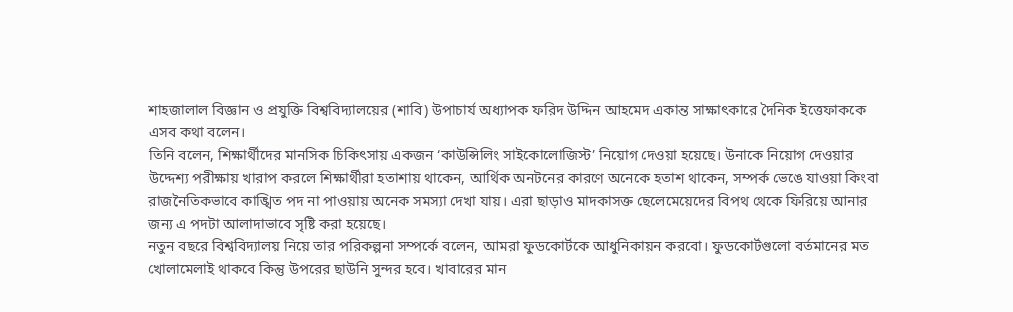শাহজালাল বিজ্ঞান ও প্রযুক্তি বিশ্ববিদ্যালয়ের (শাবি) উপাচার্য অধ্যাপক ফরিদ উদ্দিন আহমেদ একান্ত সাক্ষাৎকারে দৈনিক ইত্তেফাককে এসব কথা বলেন।
তিনি বলেন, শিক্ষার্থীদের মানসিক চিকিৎসায় একজন ‘কাউন্সিলিং সাইকোলোজিস্ট’ নিয়োগ দেওয়া হয়েছে। উনাকে নিয়োগ দেওয়ার উদ্দেশ্য পরীক্ষায় খারাপ করলে শিক্ষার্থীরা হতাশায় থাকেন, আর্থিক অনটনের কারণে অনেকে হতাশ থাকেন, সম্পর্ক ভেঙে যাওয়া কিংবা রাজনৈতিকভাবে কাঙ্খিত পদ না পাওয়ায় অনেক সমস্যা দেখা যায়। এরা ছাড়াও মাদকাসক্ত ছেলেমেয়েদের বিপথ থেকে ফিরিয়ে আনার জন্য এ পদটা আলাদাভাবে সৃষ্টি করা হয়েছে।
নতুন বছরে বিশ্ববিদ্যালয় নিয়ে তার পরিকল্পনা সম্পর্কে বলেন, আমরা ফুডকোর্টকে আধুনিকায়ন করবো। ফুডকোর্টগুলো বর্তমানের মত খোলামেলাই থাকবে কিন্তু উপরের ছাউনি সুন্দর হবে। খাবারের মান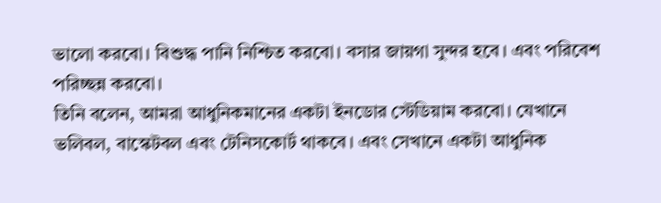ভালো করবো। বিশুদ্ধ পানি নিশ্চিত করবো। বসার জায়গা সুন্দর হবে। এবং পরিবেশ পরিচ্ছন্ন করবো।
তিনি বলেন, আমরা আধুনিকমানের একটা ইনডোর স্টেডিয়াম করবো। যেখানে ভলিবল, বাস্কেটবল এবং টেনিসকোর্ট থাকবে। এবং সেখানে একটা আধুনিক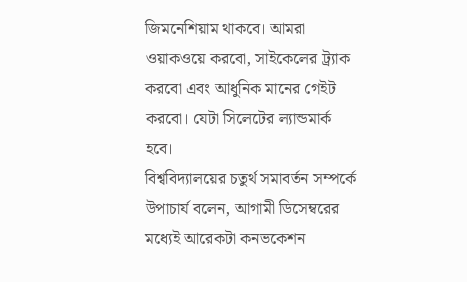জিমনেশিয়াম থাকবে। আমরা ওয়াকওয়ে করবো, সাইকেলের ট্র্যাক করবো এবং আধুনিক মানের গেইট করবো। যেটা সিলেটের ল্যান্ডমার্ক হবে।
বিশ্ববিদ্যালয়ের চতুর্থ সমাবর্তন সম্পর্কে উপাচার্য বলেন, আগামী ডিসেম্বরের মধ্যেই আরেকটা কনভকেশন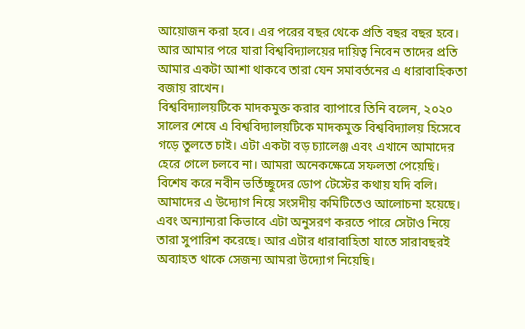আয়োজন করা হবে। এর পরের বছর থেকে প্রতি বছর বছর হবে। আর আমার পরে যারা বিশ্ববিদ্যালয়ের দায়িত্ব নিবেন তাদের প্রতি আমার একটা আশা থাকবে তারা যেন সমাবর্তনের এ ধারাবাহিকতা বজায় রাখেন।
বিশ্ববিদ্যালয়টিকে মাদকমুক্ত করার ব্যাপারে তিনি বলেন, ২০২০ সালের শেষে এ বিশ্ববিদ্যালয়টিকে মাদকমুক্ত বিশ্ববিদ্যালয় হিসেবে গড়ে তুলতে চাই। এটা একটা বড় চ্যালেঞ্জ এবং এখানে আমাদের হেরে গেলে চলবে না। আমরা অনেকক্ষেত্রে সফলতা পেয়েছি। বিশেষ করে নবীন ভর্তিচ্ছুদের ডোপ টেস্টের কথায় যদি বলি। আমাদের এ উদ্যোগ নিয়ে সংসদীয় কমিটিতেও আলোচনা হয়েছে। এবং অন্যান্যরা কিভাবে এটা অনুসরণ করতে পারে সেটাও নিয়ে তারা সুপারিশ করেছে। আর এটার ধারাবাহিতা যাতে সারাবছরই অব্যাহত থাকে সেজন্য আমরা উদ্যোগ নিয়েছি।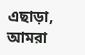এছাড়া, আমরা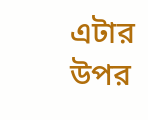এটার উপর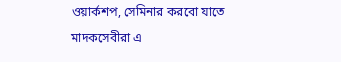ওয়ার্কশপ, সেমিনার করবো যাতে মাদকসেবীরা এ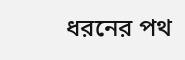ধরনের পথ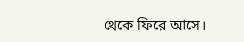থেকে ফিরে আসে।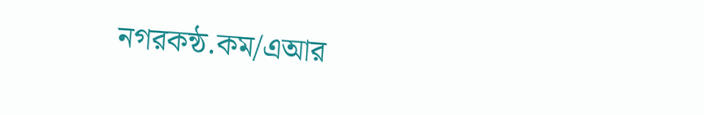নগরকন্ঠ.কম/এআর